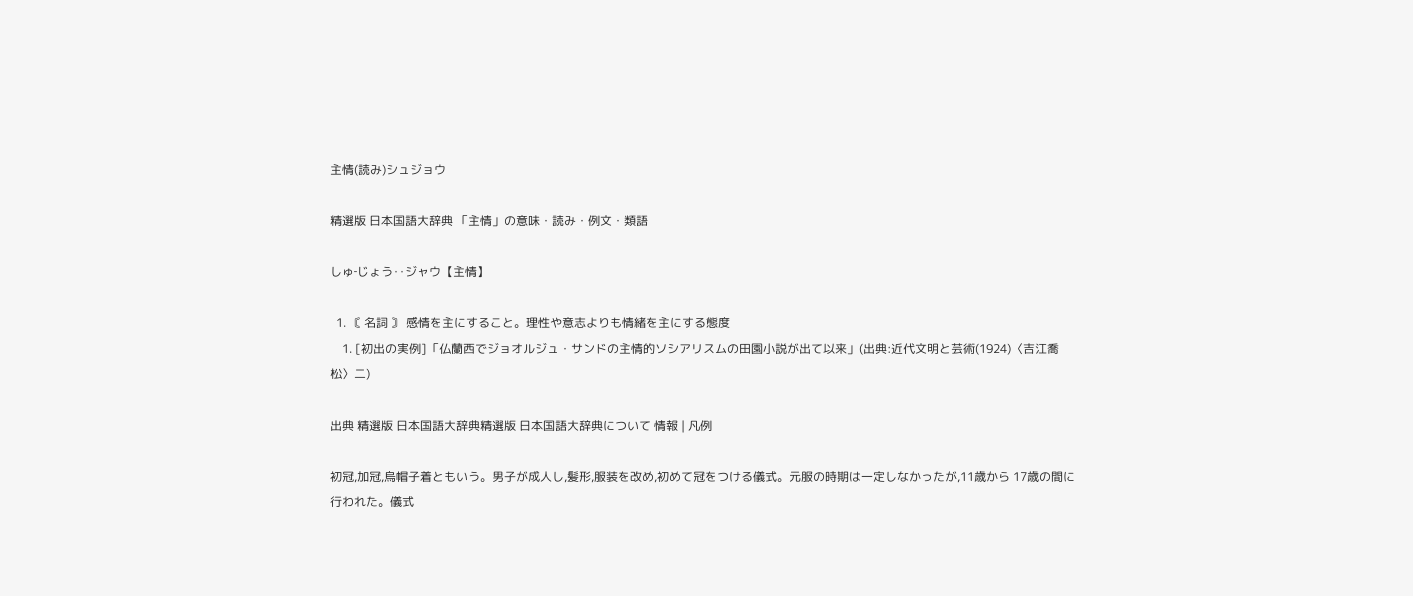主情(読み)シュジョウ

精選版 日本国語大辞典 「主情」の意味・読み・例文・類語

しゅ‐じょう‥ジャウ【主情】

  1. 〘 名詞 〙 感情を主にすること。理性や意志よりも情緒を主にする態度
    1. [初出の実例]「仏蘭西でジョオルジュ・サンドの主情的ソシアリスムの田園小説が出て以来」(出典:近代文明と芸術(1924)〈吉江喬松〉二)

出典 精選版 日本国語大辞典精選版 日本国語大辞典について 情報 | 凡例

初冠,加冠,烏帽子着ともいう。男子が成人し,髪形,服装を改め,初めて冠をつける儀式。元服の時期は一定しなかったが,11歳から 17歳の間に行われた。儀式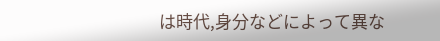は時代,身分などによって異な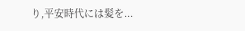り,平安時代には髪を...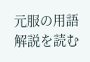元服の用語解説を読む